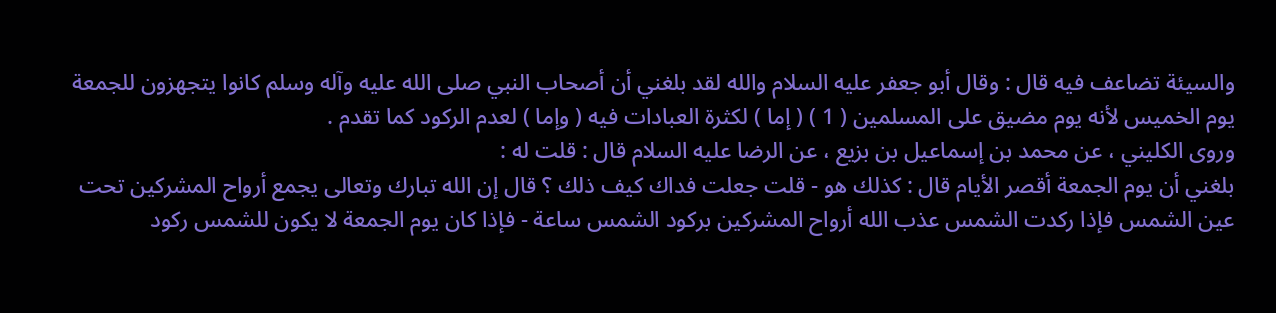والسيئة تضاعف فيه قال : وقال أبو جعفر عليه السلام والله لقد بلغني أن أصحاب النبي صلى الله عليه وآله وسلم كانوا يتجهزون للجمعة يوم الخميس لأنه يوم مضيق على المسلمين ( 1 ) ( إما ) لكثرة العبادات فيه ( وإما ) لعدم الركود كما تقدم .
وروى الكليني ، عن محمد بن إسماعيل بن بزيع ، عن الرضا عليه السلام قال : قلت له :
بلغني أن يوم الجمعة أقصر الأيام قال : كذلك هو - قلت جعلت فداك كيف ذلك ؟ قال إن الله تبارك وتعالى يجمع أرواح المشركين تحت عين الشمس فإذا ركدت الشمس عذب الله أرواح المشركين بركود الشمس ساعة - فإذا كان يوم الجمعة لا يكون للشمس ركود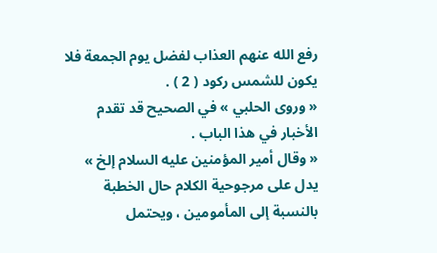رفع الله عنهم العذاب لفضل يوم الجمعة فلا يكون للشمس ركود ( 2 ) .
« وروى الحلبي » في الصحيح قد تقدم الأخبار في هذا الباب .
« وقال أمير المؤمنين عليه السلام إلخ » يدل على مرجوحية الكلام حال الخطبة بالنسبة إلى المأمومين ، ويحتمل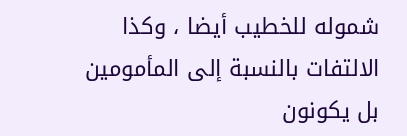شموله للخطيب أيضا ، وكذا الالتفات بالنسبة إلى المأمومين بل يكونون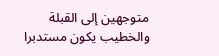متوجهين إلى القبلة والخطيب يكون مستدبرا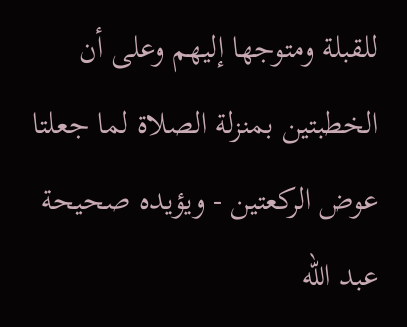للقبلة ومتوجها إليهم وعلى أن الخطبتين بمنزلة الصلاة لما جعلتا عوض الركعتين - ويؤيده صحيحة عبد الله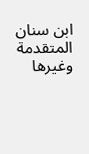ابن سنان المتقدمة وغيرها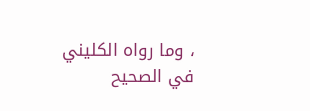، وما رواه الكليني في الصحيح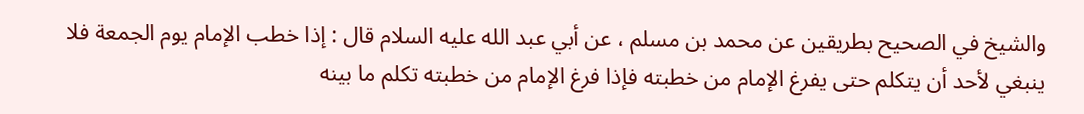والشيخ في الصحيح بطريقين عن محمد بن مسلم ، عن أبي عبد الله عليه السلام قال : إذا خطب الإمام يوم الجمعة فلا ينبغي لأحد أن يتكلم حتى يفرغ الإمام من خطبته فإذا فرغ الإمام من خطبته تكلم ما بينه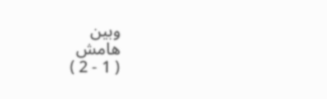وبين
هامش
( 1 - 2 )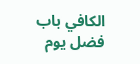الكافي باب فضل يوم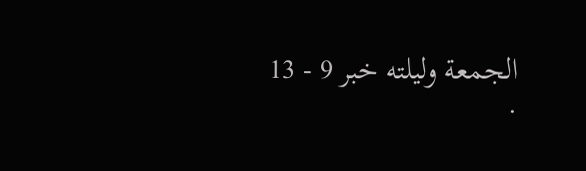الجمعة وليلته خبر 9 - 13 .